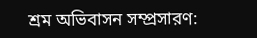শ্রম অভিবাসন সম্প্রসারণ: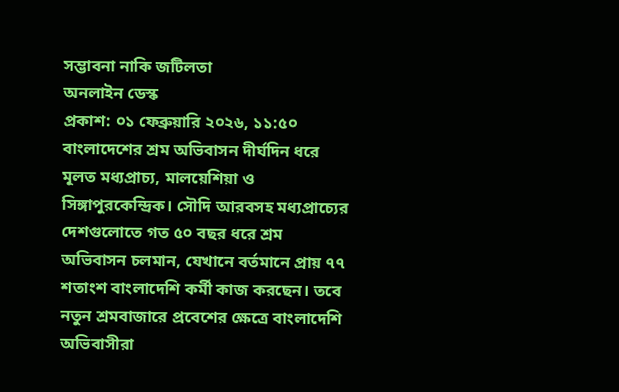সম্ভাবনা নাকি জটিলতা
অনলাইন ডেস্ক
প্রকাশ: ০১ ফেব্রুয়ারি ২০২৬, ১১:৫০
বাংলাদেশের শ্রম অভিবাসন দীর্ঘদিন ধরে মূলত মধ্যপ্রাচ্য, মালয়েশিয়া ও সিঙ্গাপুরকেন্দ্রিক। সৌদি আরবসহ মধ্যপ্রাচ্যের দেশগুলোতে গত ৫০ বছর ধরে শ্রম অভিবাসন চলমান, যেখানে বর্তমানে প্রায় ৭৭ শতাংশ বাংলাদেশি কর্মী কাজ করছেন। তবে নতুন শ্রমবাজারে প্রবেশের ক্ষেত্রে বাংলাদেশি অভিবাসীরা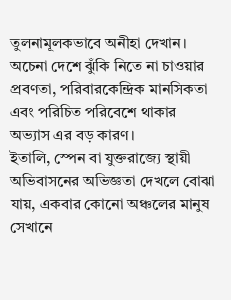তুলনামূলকভাবে অনীহা দেখান। অচেনা দেশে ঝুঁকি নিতে না চাওয়ার প্রবণতা, পরিবারকেন্দ্রিক মানসিকতা এবং পরিচিত পরিবেশে থাকার অভ্যাস এর বড় কারণ।
ইতালি, স্পেন বা যুক্তরাজ্যে স্থায়ী অভিবাসনের অভিজ্ঞতা দেখলে বোঝা যায়, একবার কোনো অঞ্চলের মানুষ সেখানে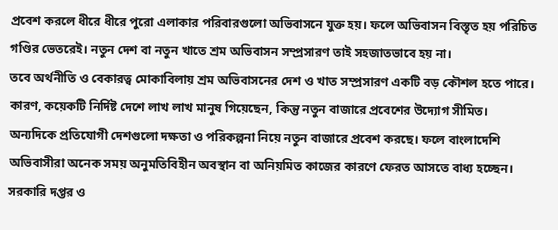প্রবেশ করলে ধীরে ধীরে পুরো এলাকার পরিবারগুলো অভিবাসনে যুক্ত হয়। ফলে অভিবাসন বিস্তৃত হয় পরিচিত গণ্ডির ভেতরেই। নতুন দেশ বা নতুন খাতে শ্রম অভিবাসন সম্প্রসারণ তাই সহজাতভাবে হয় না।
তবে অর্থনীতি ও বেকারত্ব মোকাবিলায় শ্রম অভিবাসনের দেশ ও খাত সম্প্রসারণ একটি বড় কৌশল হতে পারে। কারণ, কয়েকটি নির্দিষ্ট দেশে লাখ লাখ মানুষ গিয়েছেন, কিন্তু নতুন বাজারে প্রবেশের উদ্যোগ সীমিত। অন্যদিকে প্রতিযোগী দেশগুলো দক্ষতা ও পরিকল্পনা নিয়ে নতুন বাজারে প্রবেশ করছে। ফলে বাংলাদেশি অভিবাসীরা অনেক সময় অনুমতিবিহীন অবস্থান বা অনিয়মিত কাজের কারণে ফেরত আসতে বাধ্য হচ্ছেন।
সরকারি দপ্তর ও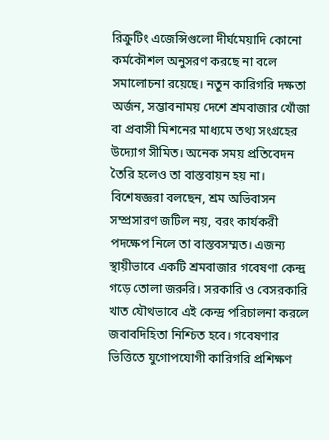রিক্রুটিং এজেন্সিগুলো দীর্ঘমেয়াদি কোনো কর্মকৌশল অনুসরণ করছে না বলে সমালোচনা রয়েছে। নতুন কারিগরি দক্ষতা অর্জন, সম্ভাবনাময় দেশে শ্রমবাজার খোঁজা বা প্রবাসী মিশনের মাধ্যমে তথ্য সংগ্রহের উদ্যোগ সীমিত। অনেক সময় প্রতিবেদন তৈরি হলেও তা বাস্তবায়ন হয় না।
বিশেষজ্ঞরা বলছেন, শ্রম অভিবাসন সম্প্রসারণ জটিল নয়, বরং কার্যকরী পদক্ষেপ নিলে তা বাস্তবসম্মত। এজন্য স্থায়ীভাবে একটি শ্রমবাজার গবেষণা কেন্দ্র গড়ে তোলা জরুরি। সরকারি ও বেসরকারি খাত যৌথভাবে এই কেন্দ্র পরিচালনা করলে জবাবদিহিতা নিশ্চিত হবে। গবেষণার ভিত্তিতে যুগোপযোগী কারিগরি প্রশিক্ষণ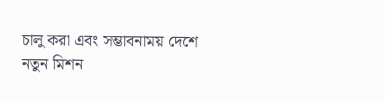চালু করা এবং সম্ভাবনাময় দেশে নতুন মিশন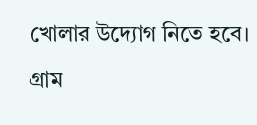খোলার উদ্যোগ নিতে হবে।
গ্রাম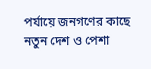পর্যায়ে জনগণের কাছে নতুন দেশ ও পেশা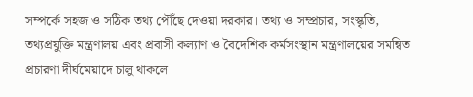সম্পর্কে সহজ ও সঠিক তথ্য পৌঁছে দেওয়া দরকার। তথ্য ও সম্প্রচার, সংস্কৃতি, তথ্যপ্রযুক্তি মন্ত্রণালয় এবং প্রবাসী কল্যাণ ও বৈদেশিক কর্মসংস্থান মন্ত্রণালয়ের সমন্বিত প্রচারণা দীর্ঘমেয়াদে চালু থাকলে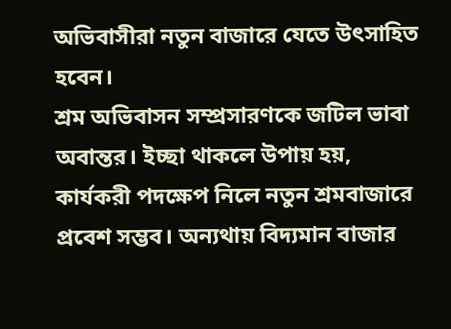অভিবাসীরা নতুন বাজারে যেতে উৎসাহিত হবেন।
শ্রম অভিবাসন সম্প্রসারণকে জটিল ভাবা অবান্তর। ইচ্ছা থাকলে উপায় হয়, কার্যকরী পদক্ষেপ নিলে নতুন শ্রমবাজারে প্রবেশ সম্ভব। অন্যথায় বিদ্যমান বাজার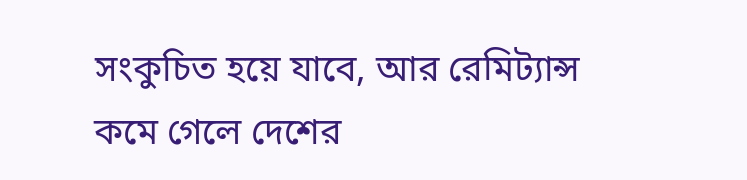সংকুচিত হয়ে যাবে, আর রেমিট্যান্স কমে গেলে দেশের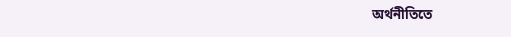অর্থনীতিতে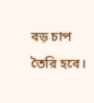বড় চাপ তৈরি হবে।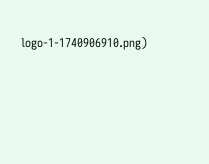logo-1-1740906910.png)